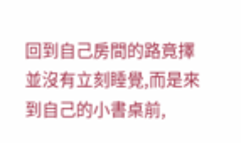回到自己房間的路竟擇並沒有立刻睡覺,而是來到自己的小書桌前,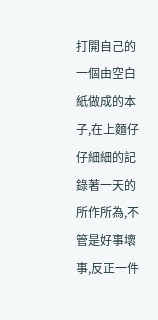打開自己的一個由空白紙做成的本子,在上麵仔仔細細的記錄著一天的所作所為,不管是好事壞事,反正一件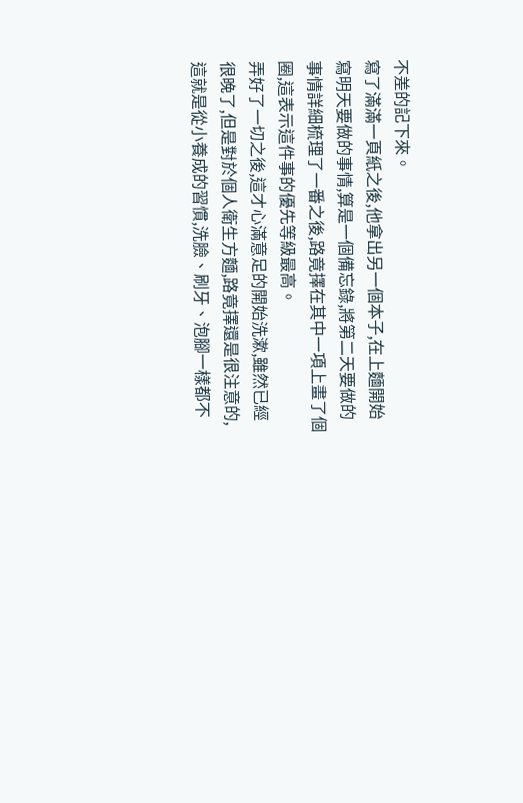不差的記下來。
寫了滿滿一頁紙之後,他拿出另一個本子,在上麵開始寫明天要做的事情,算是一個備忘錄,將第二天要做的事情詳細梳理了一番之後,路竟擇在其中一項上畫了個圈,這表示這件事的優先等級最高。
弄好了一切之後,這才心滿意足的開始洗漱,雖然已經很晚了,但是對於個人衛生方麵,路竟擇還是很注意的,這就是從小養成的習慣,洗臉、刷牙、泡腳一樣都不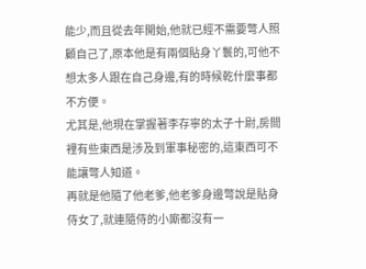能少,而且從去年開始,他就已經不需要彆人照顧自己了,原本他是有兩個貼身丫鬟的,可他不想太多人跟在自己身邊,有的時候乾什麼事都不方便。
尤其是,他現在掌握著李存寧的太子十尉,房間裡有些東西是涉及到軍事秘密的,這東西可不能讓彆人知道。
再就是他隨了他老爹,他老爹身邊彆說是貼身侍女了,就連隨侍的小廝都沒有一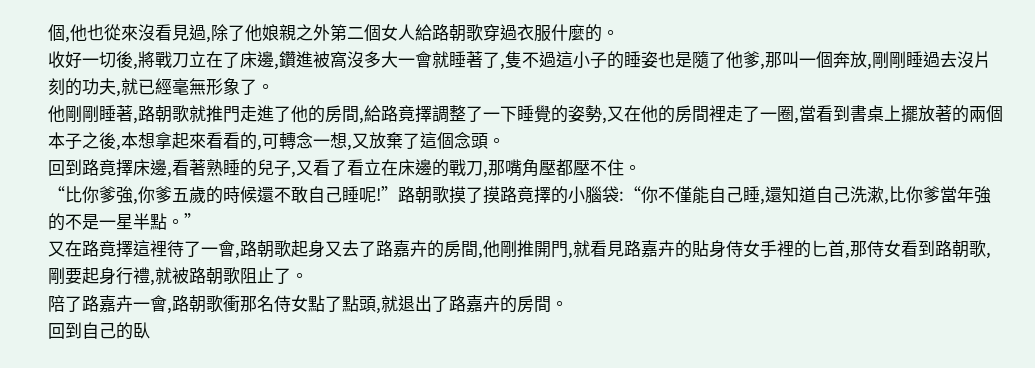個,他也從來沒看見過,除了他娘親之外第二個女人給路朝歌穿過衣服什麼的。
收好一切後,將戰刀立在了床邊,鑽進被窩沒多大一會就睡著了,隻不過這小子的睡姿也是隨了他爹,那叫一個奔放,剛剛睡過去沒片刻的功夫,就已經毫無形象了。
他剛剛睡著,路朝歌就推門走進了他的房間,給路竟擇調整了一下睡覺的姿勢,又在他的房間裡走了一圈,當看到書桌上擺放著的兩個本子之後,本想拿起來看看的,可轉念一想,又放棄了這個念頭。
回到路竟擇床邊,看著熟睡的兒子,又看了看立在床邊的戰刀,那嘴角壓都壓不住。
“比你爹強,你爹五歲的時候還不敢自己睡呢!”路朝歌摸了摸路竟擇的小腦袋:“你不僅能自己睡,還知道自己洗漱,比你爹當年強的不是一星半點。”
又在路竟擇這裡待了一會,路朝歌起身又去了路嘉卉的房間,他剛推開門,就看見路嘉卉的貼身侍女手裡的匕首,那侍女看到路朝歌,剛要起身行禮,就被路朝歌阻止了。
陪了路嘉卉一會,路朝歌衝那名侍女點了點頭,就退出了路嘉卉的房間。
回到自己的臥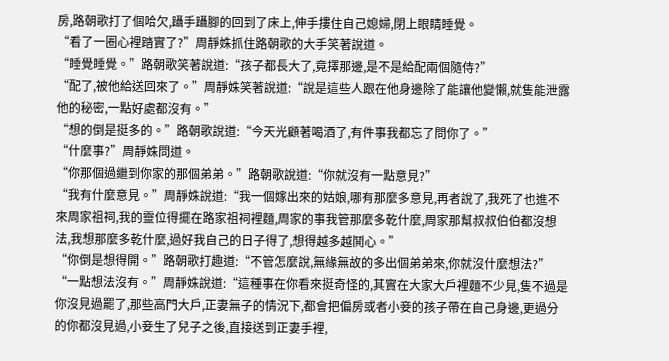房,路朝歌打了個哈欠,躡手躡腳的回到了床上,伸手摟住自己媳婦,閉上眼睛睡覺。
“看了一圈心裡踏實了?”周靜姝抓住路朝歌的大手笑著說道。
“睡覺睡覺。”路朝歌笑著說道:“孩子都長大了,竟擇那邊,是不是給配兩個隨侍?”
“配了,被他給送回來了。”周靜姝笑著說道:“說是這些人跟在他身邊除了能讓他變懶,就隻能泄露他的秘密,一點好處都沒有。”
“想的倒是挺多的。”路朝歌說道:“今天光顧著喝酒了,有件事我都忘了問你了。”
“什麼事?”周靜姝問道。
“你那個過繼到你家的那個弟弟。”路朝歌說道:“你就沒有一點意見?”
“我有什麼意見。”周靜姝說道:“我一個嫁出來的姑娘,哪有那麼多意見,再者說了,我死了也進不來周家祖祠,我的靈位得擺在路家祖祠裡麵,周家的事我管那麼多乾什麼,周家那幫叔叔伯伯都沒想法,我想那麼多乾什麼,過好我自己的日子得了,想得越多越鬨心。”
“你倒是想得開。”路朝歌打趣道:“不管怎麼說,無緣無故的多出個弟弟來,你就沒什麼想法?”
“一點想法沒有。”周靜姝說道:“這種事在你看來挺奇怪的,其實在大家大戶裡麵不少見,隻不過是你沒見過罷了,那些高門大戶,正妻無子的情況下,都會把偏房或者小妾的孩子帶在自己身邊,更過分的你都沒見過,小妾生了兒子之後,直接送到正妻手裡,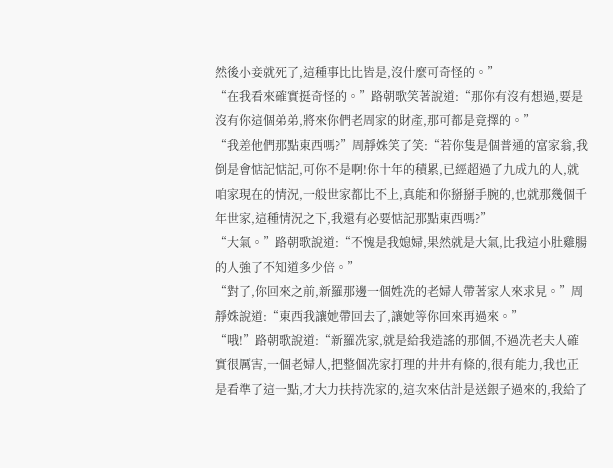然後小妾就死了,這種事比比皆是,沒什麼可奇怪的。”
“在我看來確實挺奇怪的。”路朝歌笑著說道:“那你有沒有想過,要是沒有你這個弟弟,將來你們老周家的財產,那可都是竟擇的。”
“我差他們那點東西嗎?”周靜姝笑了笑:“若你隻是個普通的富家翁,我倒是會惦記惦記,可你不是啊!你十年的積累,已經超過了九成九的人,就咱家現在的情況,一般世家都比不上,真能和你掰掰手腕的,也就那幾個千年世家,這種情況之下,我還有必要惦記那點東西嗎?”
“大氣。”路朝歌說道:“不愧是我媳婦,果然就是大氣,比我這小肚雞腸的人強了不知道多少倍。”
“對了,你回來之前,新羅那邊一個姓冼的老婦人帶著家人來求見。”周靜姝說道:“東西我讓她帶回去了,讓她等你回來再過來。”
“哦!”路朝歌說道:“新羅冼家,就是給我造謠的那個,不過冼老夫人確實很厲害,一個老婦人,把整個冼家打理的井井有條的,很有能力,我也正是看準了這一點,才大力扶持冼家的,這次來估計是送銀子過來的,我給了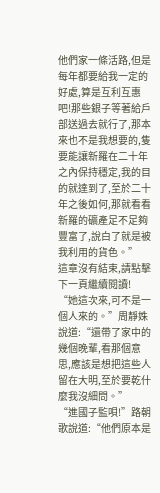他們家一條活路,但是每年都要給我一定的好處,算是互利互惠吧!那些銀子等著給戶部送過去就行了,那本來也不是我想要的,隻要能讓新羅在二十年之內保持穩定,我的目的就達到了,至於二十年之後如何,那就看看新羅的礦產足不足夠豐富了,說白了就是被我利用的貨色。”
這章沒有結束,請點擊下一頁繼續閱讀!
“她這次來,可不是一個人來的。”周靜姝說道:“還帶了家中的幾個晚輩,看那個意思,應該是想把這些人留在大明,至於要乾什麼我沒細問。”
“進國子監唄!”路朝歌說道:“他們原本是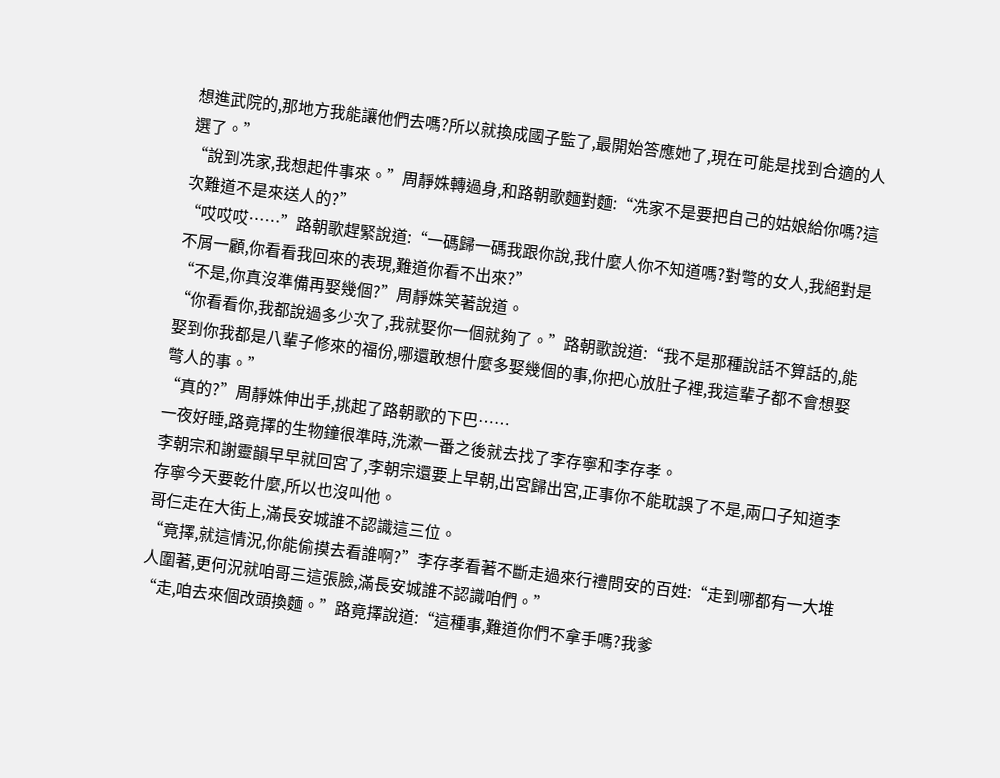想進武院的,那地方我能讓他們去嗎?所以就換成國子監了,最開始答應她了,現在可能是找到合適的人選了。”
“說到冼家,我想起件事來。”周靜姝轉過身,和路朝歌麵對麵:“冼家不是要把自己的姑娘給你嗎?這次難道不是來送人的?”
“哎哎哎……”路朝歌趕緊說道:“一碼歸一碼我跟你說,我什麼人你不知道嗎?對彆的女人,我絕對是不屑一顧,你看看我回來的表現,難道你看不出來?”
“不是,你真沒準備再娶幾個?”周靜姝笑著說道。
“你看看你,我都說過多少次了,我就娶你一個就夠了。”路朝歌說道:“我不是那種說話不算話的,能娶到你我都是八輩子修來的福份,哪還敢想什麼多娶幾個的事,你把心放肚子裡,我這輩子都不會想娶彆人的事。”
“真的?”周靜姝伸出手,挑起了路朝歌的下巴……
一夜好睡,路竟擇的生物鐘很準時,洗漱一番之後就去找了李存寧和李存孝。
李朝宗和謝靈韻早早就回宮了,李朝宗還要上早朝,出宮歸出宮,正事你不能耽誤了不是,兩口子知道李存寧今天要乾什麼,所以也沒叫他。
哥仨走在大街上,滿長安城誰不認識這三位。
“竟擇,就這情況,你能偷摸去看誰啊?”李存孝看著不斷走過來行禮問安的百姓:“走到哪都有一大堆人圍著,更何況就咱哥三這張臉,滿長安城誰不認識咱們。”
“走,咱去來個改頭換麵。”路竟擇說道:“這種事,難道你們不拿手嗎?我爹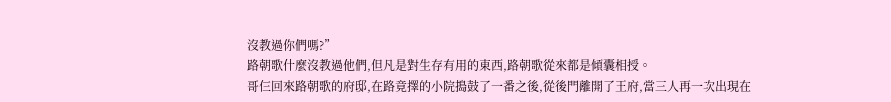沒教過你們嗎?”
路朝歌什麼沒教過他們,但凡是對生存有用的東西,路朝歌從來都是傾囊相授。
哥仨回來路朝歌的府邸,在路竟擇的小院搗鼓了一番之後,從後門離開了王府,當三人再一次出現在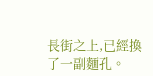長街之上,已經換了一副麵孔。